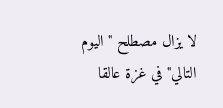لا يزال مصطلح "اليوم التالي" في غزة عالقا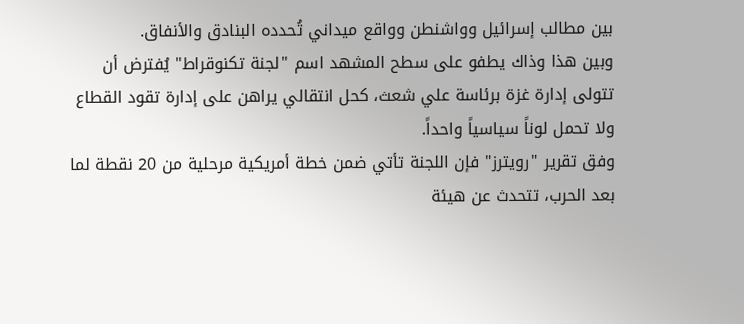بين مطالب إسرائيل وواشنطن وواقع ميداني تُحدده البنادق والأنفاق.
وبين هذا وذاك يطفو على سطح المشهد اسم "لجنة تكنوقراط" يُفترض أن تتولى إدارة غزة برئاسة علي شعث، كحل انتقالي يراهن على إدارة تقود القطاع ولا تحمل لوناً سياسياً واحداً.
وفق تقرير "رويترز" فإن اللجنة تأتي ضمن خطة أمريكية مرحلية من 20 نقطة لما بعد الحرب، تتحدث عن هيئة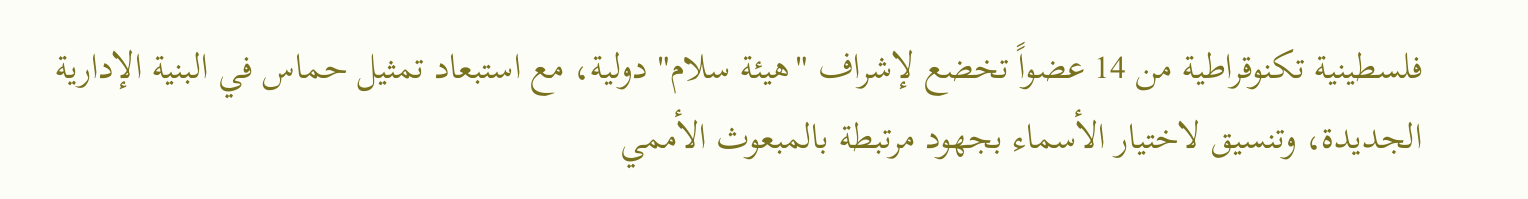فلسطينية تكنوقراطية من 14 عضواً تخضع لإشراف "هيئة سلام" دولية، مع استبعاد تمثيل حماس في البنية الإدارية الجديدة، وتنسيق لاختيار الأسماء بجهود مرتبطة بالمبعوث الأممي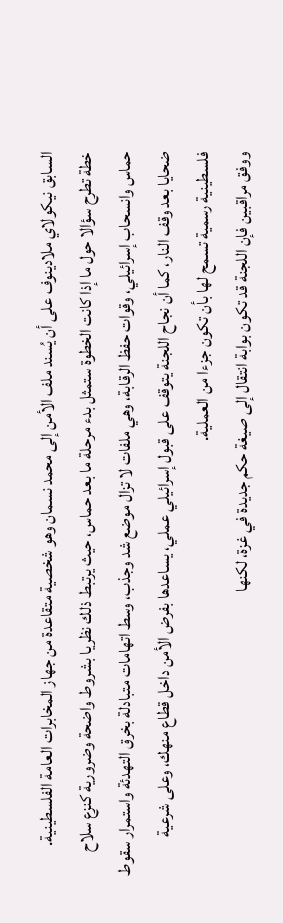السابق نيكولاي ملادينوف على أن يُسند ملف الأمن إلى محمد نسمان وهو شخصية متقاعدة من جهاز المخابرات العامة الفلسطينية.
خطة تطرح سؤالا حول ما إذا كانت الخطوة ستمثل بدء مرحلة ما بعد حماس، حيث يرتبط ذلك نظريا بشروط واضحة وضرورية كنزع سلاح حماس وانسحاب إسرائيلي، وقوات حفظ الرقابة، وهي ملفات لا تزال موضع شد وجذب، وسط اتهامات متبادلة بخرق التهدئة واستمرار سقوط ضحايا بعد وقف النار، كما أن نجاح اللجنة يتوقف على قبول إسرائيلي عملي، يساعدها بفرض الأمن داخل قطاع منهك، وعلى شرعية فلسطينية رسمية تسمح لها بأن تكون جزءا من العملية.
ووفق مراقبين فإن اللجنة قد تكون بوابة انتقال إلى صيغة حكم جديدة في غزة، لكنها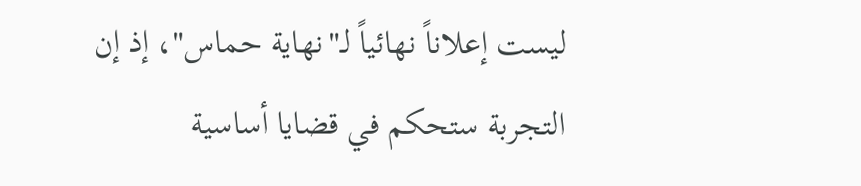ليست إعلاناً نهائياً لـ"نهاية حماس"، إذ إن التجربة ستحكم في قضايا أساسية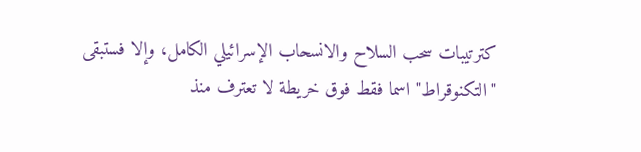كترتيبات سحب السلاح والانسحاب الإسرائيلي الكامل، وإلا فستبقى "التكنوقراط" اسما فقط فوق خريطة لا تعترف منذ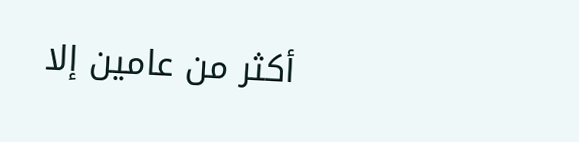أكثر من عامين إلا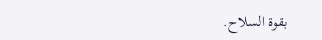بقوة السلاح.